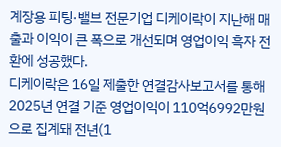계장용 피팅·밸브 전문기업 디케이락이 지난해 매출과 이익이 큰 폭으로 개선되며 영업이익 흑자 전환에 성공했다.
디케이락은 16일 제출한 연결감사보고서를 통해 2025년 연결 기준 영업이익이 110억6992만원으로 집계돼 전년(1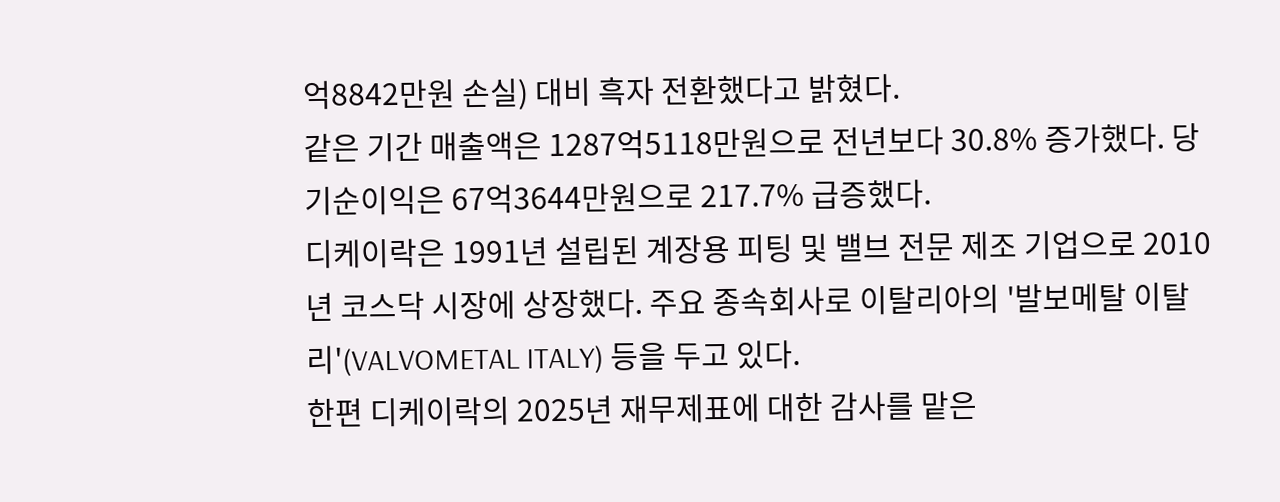억8842만원 손실) 대비 흑자 전환했다고 밝혔다.
같은 기간 매출액은 1287억5118만원으로 전년보다 30.8% 증가했다. 당기순이익은 67억3644만원으로 217.7% 급증했다.
디케이락은 1991년 설립된 계장용 피팅 및 밸브 전문 제조 기업으로 2010년 코스닥 시장에 상장했다. 주요 종속회사로 이탈리아의 '발보메탈 이탈리'(VALVOMETAL ITALY) 등을 두고 있다.
한편 디케이락의 2025년 재무제표에 대한 감사를 맡은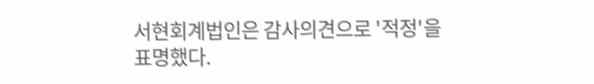서현회계법인은 감사의견으로 '적정'을 표명했다.